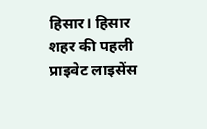हिसार। हिसार शहर की पहली प्राइवेट लाइसेंस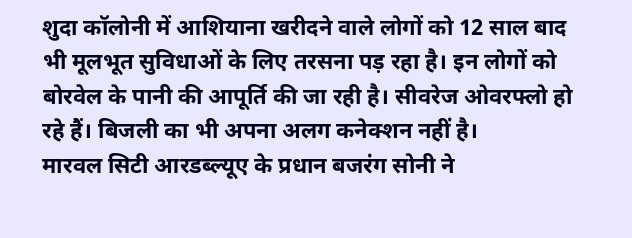शुदा कॉलोनी में आशियाना खरीदने वाले लोगों को 12 साल बाद भी मूलभूत सुविधाओं के लिए तरसना पड़ रहा है। इन लोगों को बोरवेल के पानी की आपूर्ति की जा रही है। सीवरेज ओवरफ्लो हो रहे हैं। बिजली का भी अपना अलग कनेक्शन नहीं है।
मारवल सिटी आरडब्ल्यूए के प्रधान बजरंग सोनी ने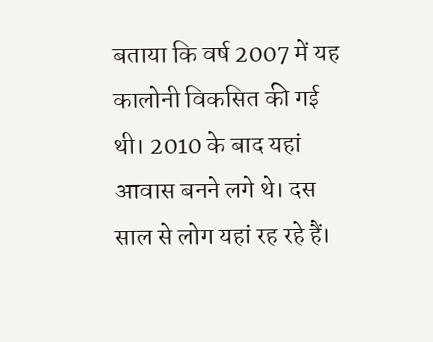बताया कि वर्ष 2007 में यह कालोनी विकसित की गई थी। 2010 के बाद यहां आवास बनने लगे थे। दस साल से लोग यहां रह रहे हैं।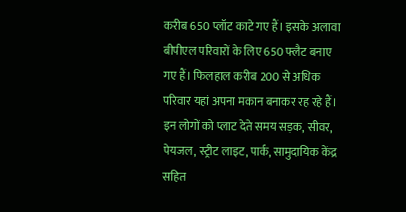करीब 650 प्लॉट काटे गए हैं। इसके अलावा बीपीएल परिवारों के लिए 650 फ्लैट बनाए गए हैं। फिलहाल करीब 200 से अधिक परिवार यहां अपना मकान बनाकर रह रहे हैं। इन लोगों को प्लाट देते समय सड़क, सीवर, पेयजल, स्ट्रीट लाइट, पार्क, सामुदायिक केंद्र सहित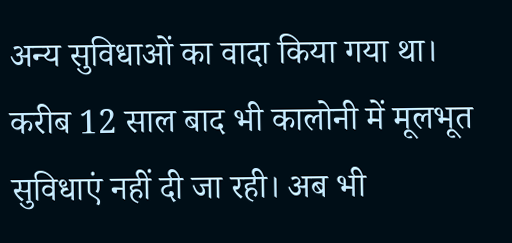अन्य सुविधाओं का वादा किया गया था।
करीब 12 साल बाद भी कालोनी में मूलभूत सुविधाएं नहीं दी जा रही। अब भी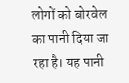लोगों को बोरवेल का पानी दिया जा रहा है। यह पानी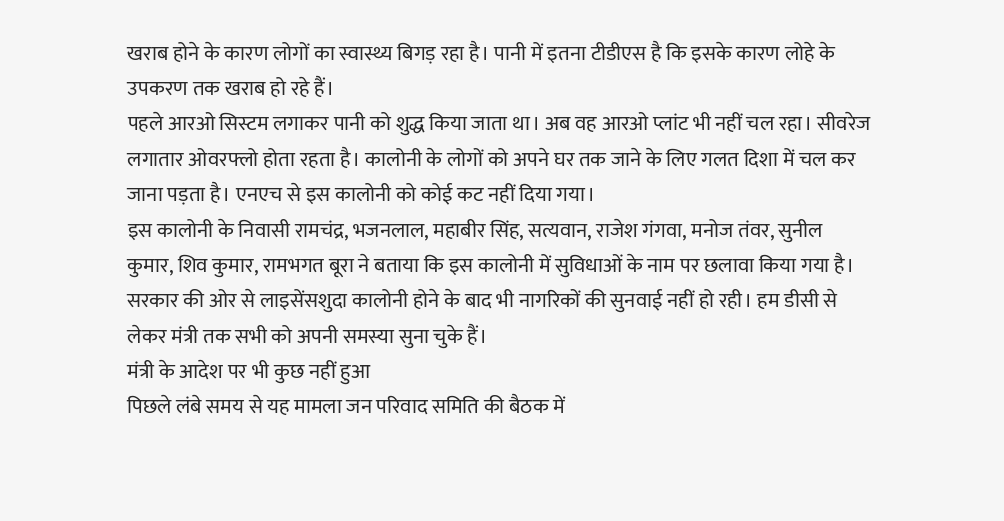खराब होने के कारण लोगों का स्वास्थ्य बिगड़ रहा है। पानी में इतना टीडीएस है कि इसके कारण लोहे के उपकरण तक खराब हो रहे हैं।
पहले आरओ सिस्टम लगाकर पानी को शुद्ध किया जाता था। अब वह आरओ प्लांट भी नहीं चल रहा। सीवरेज लगातार ओवरफ्लो होता रहता है। कालोनी के लोगों को अपने घर तक जाने के लिए गलत दिशा में चल कर जाना पड़ता है। एनएच से इस कालोनी को कोई कट नहीं दिया गया।
इस कालोनी के निवासी रामचंद्र, भजनलाल, महाबीर सिंह, सत्यवान, राजेश गंगवा, मनोज तंवर, सुनील कुमार, शिव कुमार, रामभगत बूरा ने बताया कि इस कालोनी में सुविधाओं के नाम पर छलावा किया गया है। सरकार की ओर से लाइसेंसशुदा कालोनी होने के बाद भी नागरिकों की सुनवाई नहीं हो रही। हम डीसी से लेकर मंत्री तक सभी को अपनी समस्या सुना चुके हैं।
मंत्री के आदेश पर भी कुछ नहीं हुआ
पिछले लंबे समय से यह मामला जन परिवाद समिति की बैठक में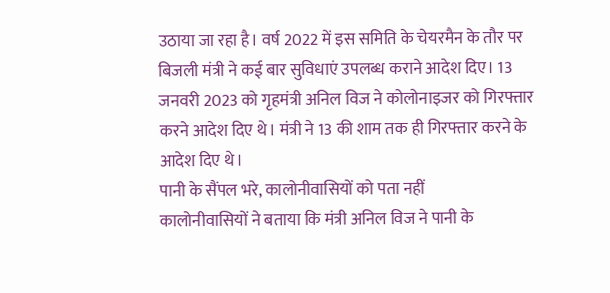उठाया जा रहा है। वर्ष 2022 में इस समिति के चेयरमैन के तौर पर बिजली मंत्री ने कई बार सुविधाएं उपलब्ध कराने आदेश दिए। 13 जनवरी 2023 को गृहमंत्री अनिल विज ने कोलोनाइजर को गिरफ्तार करने आदेश दिए थे। मंत्री ने 13 की शाम तक ही गिरफ्तार करने के आदेश दिए थे।
पानी के सैंपल भरे, कालोनीवासियों को पता नहीं
कालोनीवासियों ने बताया कि मंत्री अनिल विज ने पानी के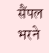सैंपल भरने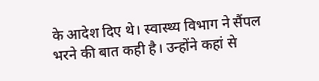के आदेश दिए थे। स्वास्थ्य विभाग ने सैंपल भरने की बात कही है। उन्होंने कहां से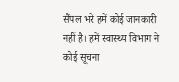सैंपल भरे हमें कोई जानकारी नहीं है। हमें स्वास्थ्य विभाग ने कोई सूचना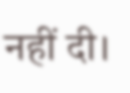नहीं दी।